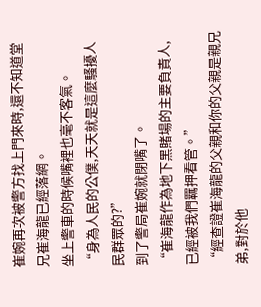崔婉再次被警方找上門來時,還不知道堂兄崔海龍已經落網。
坐上警車的時候嘴裡也毫不客氣。
“身為人民的公僕,天天就是這麼騷擾人民群眾的?”
到了警局崔婉就閉嘴了。
“崔海龍作為地下黑賭場的主要負責人,已經被我們羈押看管。”
“經查證崔海龍的父親和你的父親是親兄弟,對於他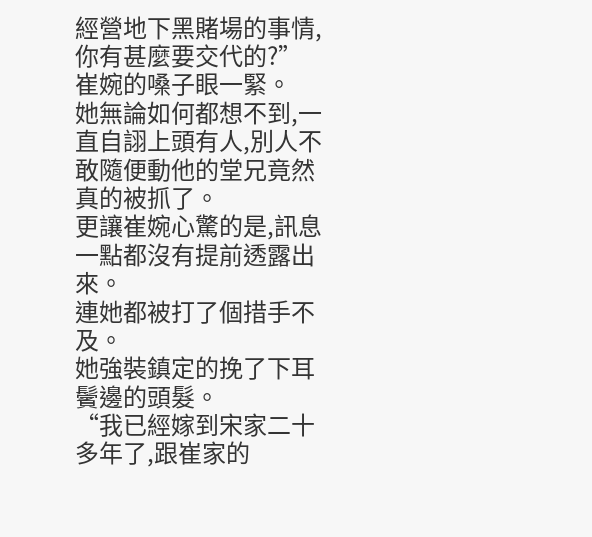經營地下黑賭場的事情,你有甚麼要交代的?”
崔婉的嗓子眼一緊。
她無論如何都想不到,一直自詡上頭有人,別人不敢隨便動他的堂兄竟然真的被抓了。
更讓崔婉心驚的是,訊息一點都沒有提前透露出來。
連她都被打了個措手不及。
她強裝鎮定的挽了下耳鬢邊的頭髮。
“我已經嫁到宋家二十多年了,跟崔家的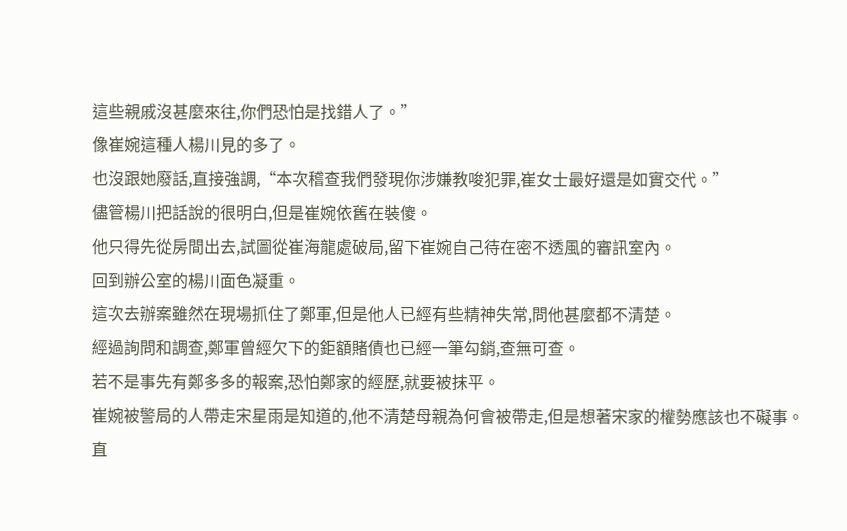這些親戚沒甚麼來往,你們恐怕是找錯人了。”
像崔婉這種人楊川見的多了。
也沒跟她廢話,直接強調,“本次稽查我們發現你涉嫌教唆犯罪,崔女士最好還是如實交代。”
儘管楊川把話說的很明白,但是崔婉依舊在裝傻。
他只得先從房間出去,試圖從崔海龍處破局,留下崔婉自己待在密不透風的審訊室內。
回到辦公室的楊川面色凝重。
這次去辦案雖然在現場抓住了鄭軍,但是他人已經有些精神失常,問他甚麼都不清楚。
經過詢問和調查,鄭軍曾經欠下的鉅額賭債也已經一筆勾銷,查無可查。
若不是事先有鄭多多的報案,恐怕鄭家的經歷,就要被抹平。
崔婉被警局的人帶走宋星雨是知道的,他不清楚母親為何會被帶走,但是想著宋家的權勢應該也不礙事。
直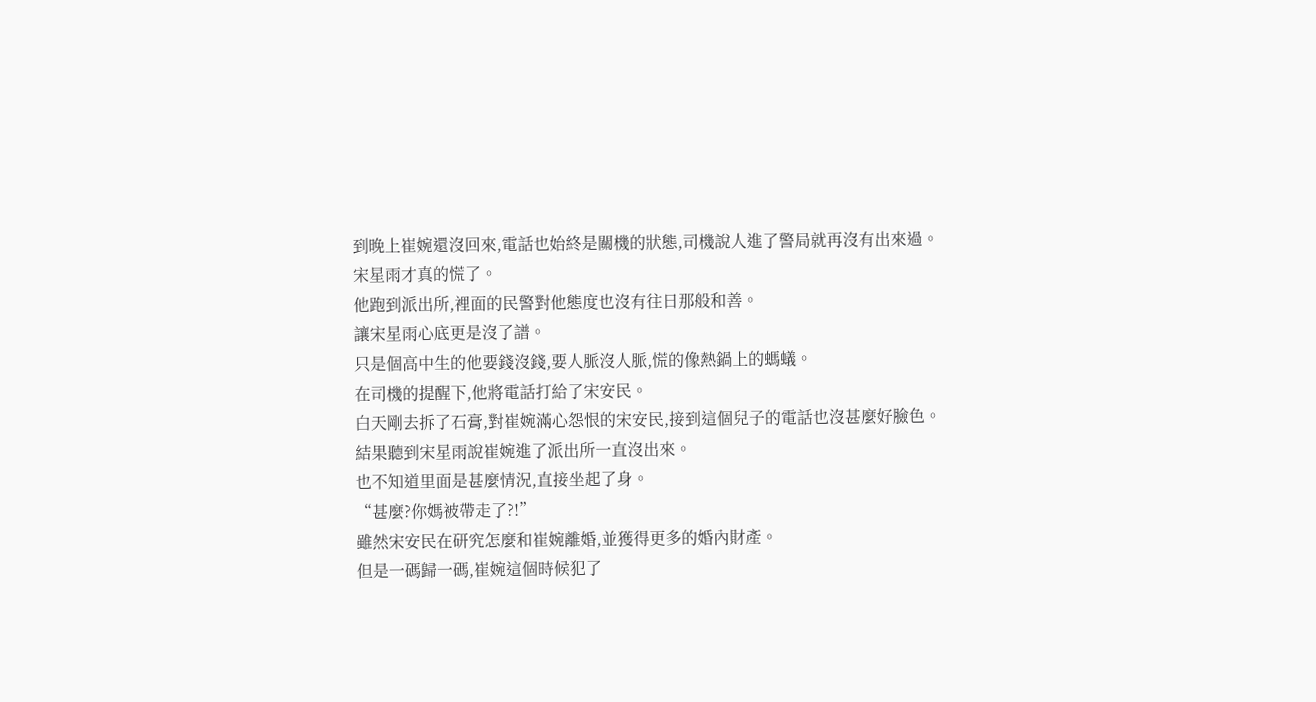到晚上崔婉還沒回來,電話也始終是關機的狀態,司機說人進了警局就再沒有出來過。
宋星雨才真的慌了。
他跑到派出所,裡面的民警對他態度也沒有往日那般和善。
讓宋星雨心底更是沒了譜。
只是個高中生的他要錢沒錢,要人脈沒人脈,慌的像熱鍋上的螞蟻。
在司機的提醒下,他將電話打給了宋安民。
白天剛去拆了石膏,對崔婉滿心怨恨的宋安民,接到這個兒子的電話也沒甚麼好臉色。
結果聽到宋星雨說崔婉進了派出所一直沒出來。
也不知道里面是甚麼情況,直接坐起了身。
“甚麼?你媽被帶走了?!”
雖然宋安民在研究怎麼和崔婉離婚,並獲得更多的婚內財產。
但是一碼歸一碼,崔婉這個時候犯了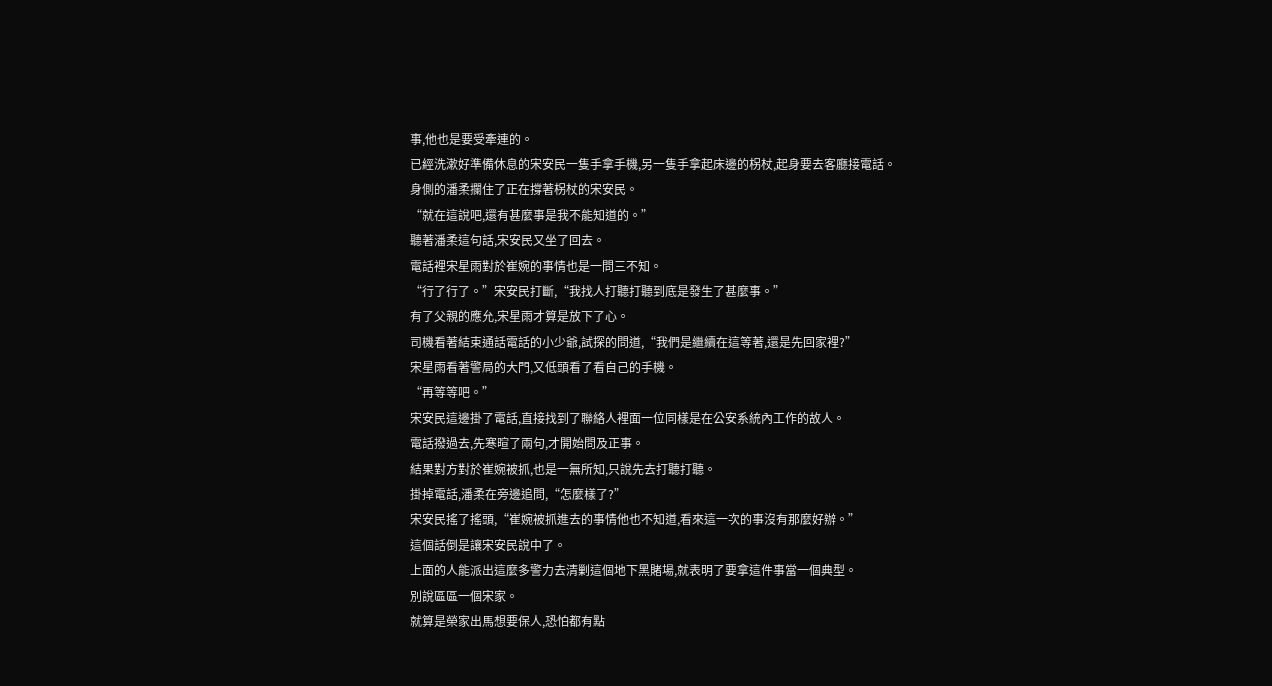事,他也是要受牽連的。
已經洗漱好準備休息的宋安民一隻手拿手機,另一隻手拿起床邊的柺杖,起身要去客廳接電話。
身側的潘柔攔住了正在撐著柺杖的宋安民。
“就在這說吧,還有甚麼事是我不能知道的。”
聽著潘柔這句話,宋安民又坐了回去。
電話裡宋星雨對於崔婉的事情也是一問三不知。
“行了行了。”宋安民打斷,“我找人打聽打聽到底是發生了甚麼事。”
有了父親的應允,宋星雨才算是放下了心。
司機看著結束通話電話的小少爺,試探的問道,“我們是繼續在這等著,還是先回家裡?”
宋星雨看著警局的大門,又低頭看了看自己的手機。
“再等等吧。”
宋安民這邊掛了電話,直接找到了聯絡人裡面一位同樣是在公安系統內工作的故人。
電話撥過去,先寒暄了兩句,才開始問及正事。
結果對方對於崔婉被抓,也是一無所知,只說先去打聽打聽。
掛掉電話,潘柔在旁邊追問,“怎麼樣了?”
宋安民搖了搖頭,“崔婉被抓進去的事情他也不知道,看來這一次的事沒有那麼好辦。”
這個話倒是讓宋安民說中了。
上面的人能派出這麼多警力去清剿這個地下黑賭場,就表明了要拿這件事當一個典型。
別說區區一個宋家。
就算是榮家出馬想要保人,恐怕都有點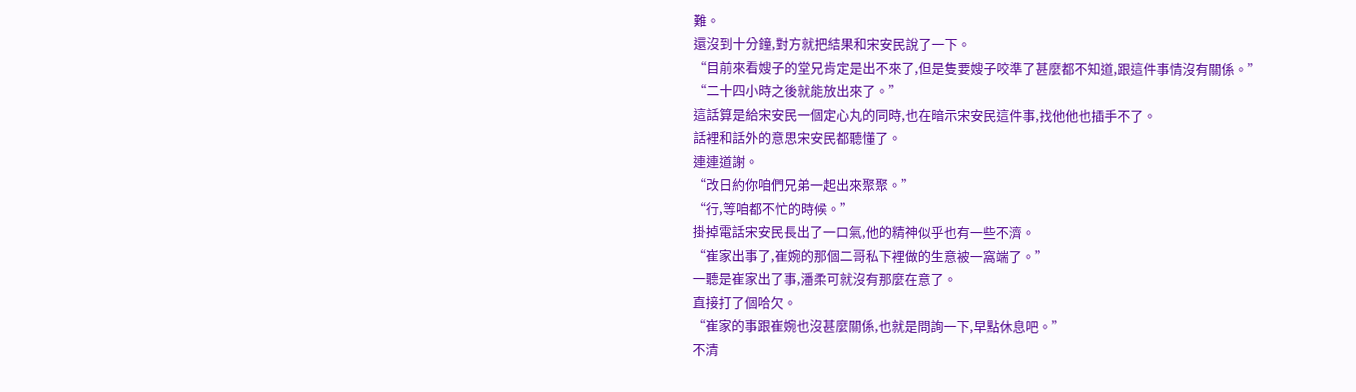難。
還沒到十分鐘,對方就把結果和宋安民說了一下。
“目前來看嫂子的堂兄肯定是出不來了,但是隻要嫂子咬準了甚麼都不知道,跟這件事情沒有關係。”
“二十四小時之後就能放出來了。”
這話算是給宋安民一個定心丸的同時,也在暗示宋安民這件事,找他他也插手不了。
話裡和話外的意思宋安民都聽懂了。
連連道謝。
“改日約你咱們兄弟一起出來聚聚。”
“行,等咱都不忙的時候。”
掛掉電話宋安民長出了一口氣,他的精神似乎也有一些不濟。
“崔家出事了,崔婉的那個二哥私下裡做的生意被一窩端了。”
一聽是崔家出了事,潘柔可就沒有那麼在意了。
直接打了個哈欠。
“崔家的事跟崔婉也沒甚麼關係,也就是問詢一下,早點休息吧。”
不清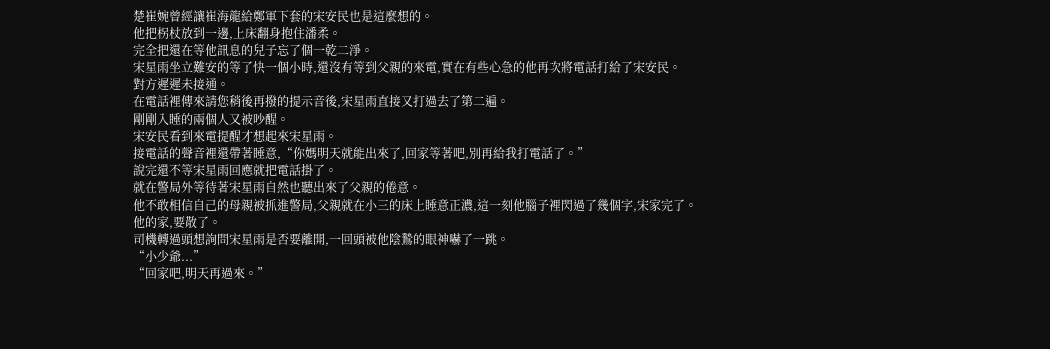楚崔婉曾經讓崔海龍給鄭軍下套的宋安民也是這麼想的。
他把柺杖放到一邊,上床翻身抱住潘柔。
完全把還在等他訊息的兒子忘了個一乾二淨。
宋星雨坐立難安的等了快一個小時,還沒有等到父親的來電,實在有些心急的他再次將電話打給了宋安民。
對方遲遲未接通。
在電話裡傳來請您稍後再撥的提示音後,宋星雨直接又打過去了第二遍。
剛剛入睡的兩個人又被吵醒。
宋安民看到來電提醒才想起來宋星雨。
接電話的聲音裡還帶著睡意,“你媽明天就能出來了,回家等著吧,別再給我打電話了。”
說完還不等宋星雨回應就把電話掛了。
就在警局外等待著宋星雨自然也聽出來了父親的倦意。
他不敢相信自己的母親被抓進警局,父親就在小三的床上睡意正濃,這一刻他腦子裡閃過了幾個字,宋家完了。
他的家,要散了。
司機轉過頭想詢問宋星雨是否要離開,一回頭被他陰鷙的眼神嚇了一跳。
“小少爺...”
“回家吧,明天再過來。”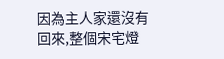因為主人家還沒有回來,整個宋宅燈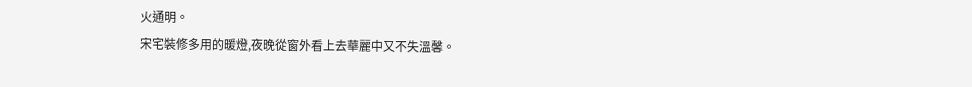火通明。
宋宅裝修多用的暖燈,夜晚從窗外看上去華麗中又不失溫馨。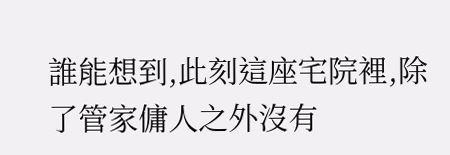誰能想到,此刻這座宅院裡,除了管家傭人之外沒有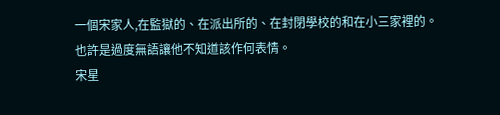一個宋家人,在監獄的、在派出所的、在封閉學校的和在小三家裡的。
也許是過度無語讓他不知道該作何表情。
宋星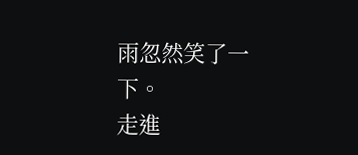雨忽然笑了一下。
走進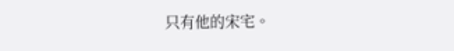只有他的宋宅。